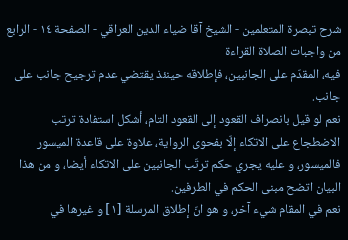شرح تبصرة المتعلمين - الشيخ آقا ضياء الدين العراقي - الصفحة ١٤ - الرابع من واجبات الصلاة القراءة
فيه، المقدّم على الجانبين، فإطلاقه حينئذ يقتضي عدم ترجيح جانب على جانب.
نعم لو قيل بانصراف القعود إلى القعود التام، أشكل استفادة ترتب الاضطجاع على الاتكاء إلّا بفحوى الرواية، علاوة على قاعدة الميسور فالميسور، و عليه يجري حكم ترتّب الجانبين على الاتكاء أيضا، و من هذا البيان اتضح مبنى الحكم في الطرفين.
نعم في المقام شيء آخر، و هو انّ إطلاق المرسلة [١] و غيرها في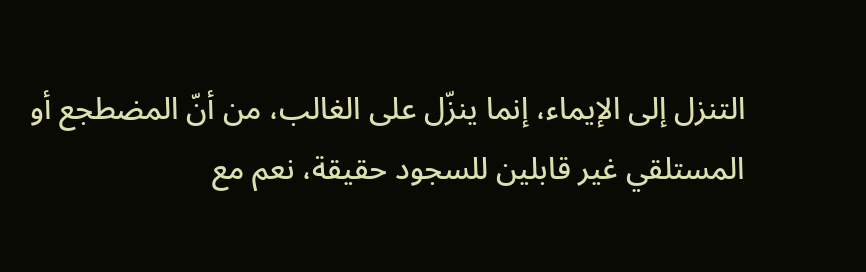التنزل إلى الإيماء، إنما ينزّل على الغالب، من أنّ المضطجع أو المستلقي غير قابلين للسجود حقيقة، نعم مع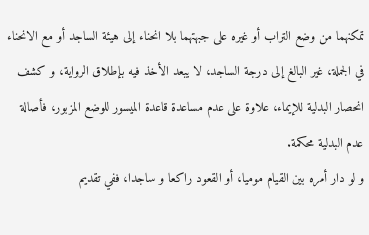تمكنهما من وضع التراب أو غيره على جبهتهما بلا انحناء إلى هيئة الساجد أو مع الانحناء في الجملة، غير البالغ إلى درجة الساجد، لا يبعد الأخذ فيه بإطلاق الرواية، و كشف انحصار البدلية للإيماء، علاوة على عدم مساعدة قاعدة الميسور للوضع المزبور، فأصالة عدم البدلية محكمة.
و لو دار أمره بين القيام موميا، أو القعود راكعا و ساجدا، ففي تقديم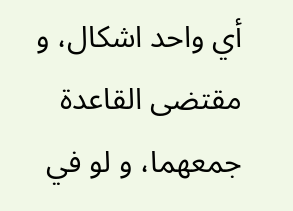أي واحد اشكال، و مقتضى القاعدة جمعهما، و لو في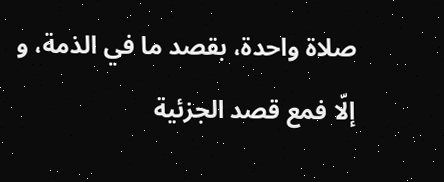صلاة واحدة، بقصد ما في الذمة، و إلّا فمع قصد الجزئية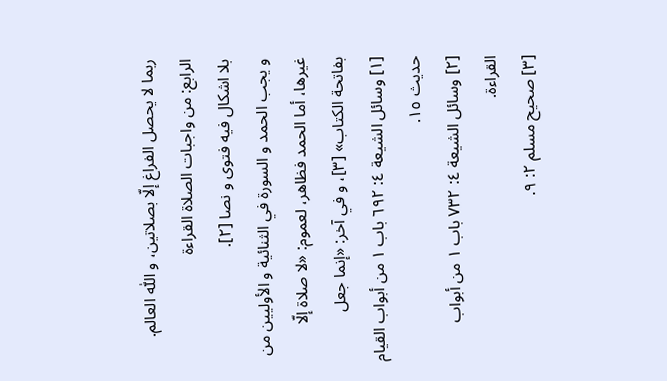ربما لا يحصل الفراغ إلّا بصلاتين، و اللّٰه العالم.
الرابع: من واجبات الصلاة القراءة
بلا اشكال فيه فتوى و نصا [٢].
و يجب الحمد و السورة في الثنائية و الأوليين من غيرها، أما الحمد فظاهر، لعموم: «لا صلاة إلّا بفاتحة الكتاب» [٣]، و في آخر: «إنما جعل
[١] وسائل الشيعة ٤: ٦٩٢ باب ١ من أبواب القيام حديث ١٥.
[٢] وسائل الشيعة ٤: ٧٣٢ باب ١ من أبواب القراءة.
[٣] صحيح مسلم ٢: ٩.